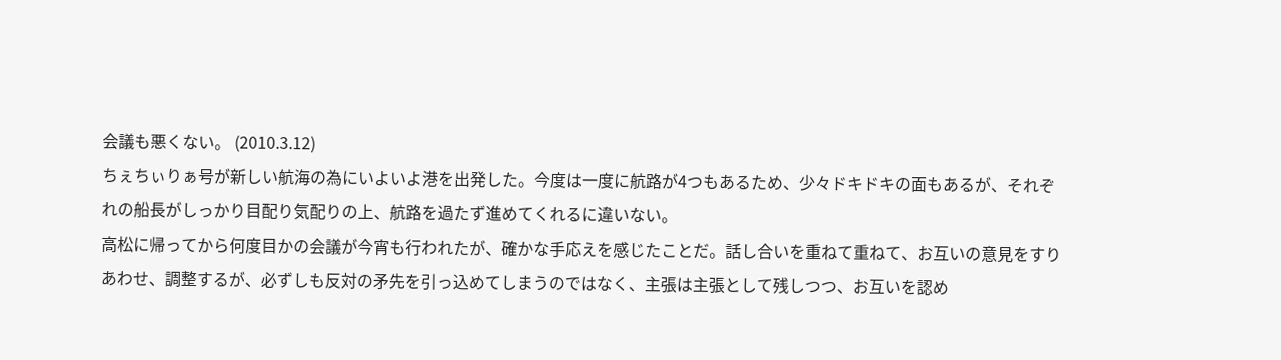会議も悪くない。 (2010.3.12)
ちぇちぃりぁ号が新しい航海の為にいよいよ港を出発した。今度は一度に航路が4つもあるため、少々ドキドキの面もあるが、それぞれの船長がしっかり目配り気配りの上、航路を過たず進めてくれるに違いない。
高松に帰ってから何度目かの会議が今宵も行われたが、確かな手応えを感じたことだ。話し合いを重ねて重ねて、お互いの意見をすりあわせ、調整するが、必ずしも反対の矛先を引っ込めてしまうのではなく、主張は主張として残しつつ、お互いを認め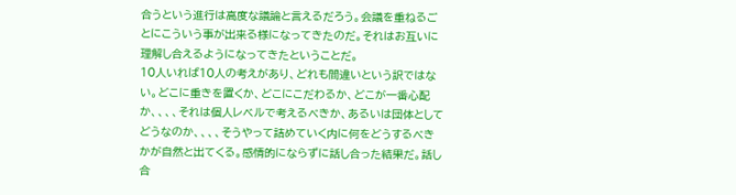合うという進行は高度な議論と言えるだろう。会議を重ねるごとにこういう事が出来る様になってきたのだ。それはお互いに理解し合えるようになってきたということだ。
10人いれば10人の考えがあり、どれも間違いという訳ではない。どこに重きを置くか、どこにこだわるか、どこが一番心配か、、、、それは個人レベルで考えるべきか、あるいは団体としてどうなのか、、、、そうやって詰めていく内に何をどうするべきかが自然と出てくる。感情的にならずに話し合った結果だ。話し合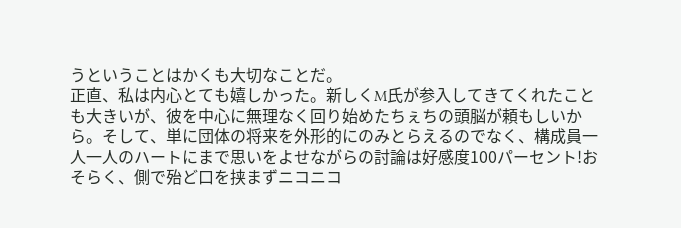うということはかくも大切なことだ。
正直、私は内心とても嬉しかった。新しくM氏が参入してきてくれたことも大きいが、彼を中心に無理なく回り始めたちぇちの頭脳が頼もしいから。そして、単に団体の将来を外形的にのみとらえるのでなく、構成員一人一人のハートにまで思いをよせながらの討論は好感度100パーセント!おそらく、側で殆ど口を挟まずニコニコ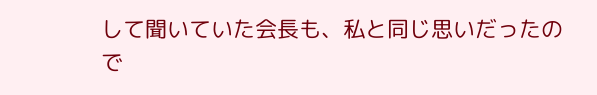して聞いていた会長も、私と同じ思いだったので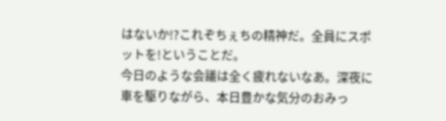はないか!?これぞちぇちの精神だ。全員にスポットを!ということだ。
今日のような会議は全く疲れないなあ。深夜に車を駆りながら、本日豊かな気分のおみっ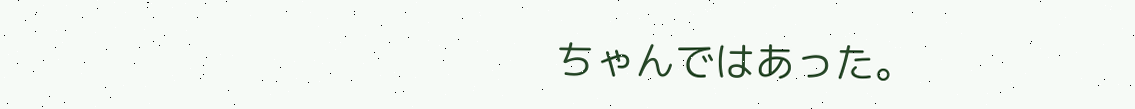ちゃんではあった。